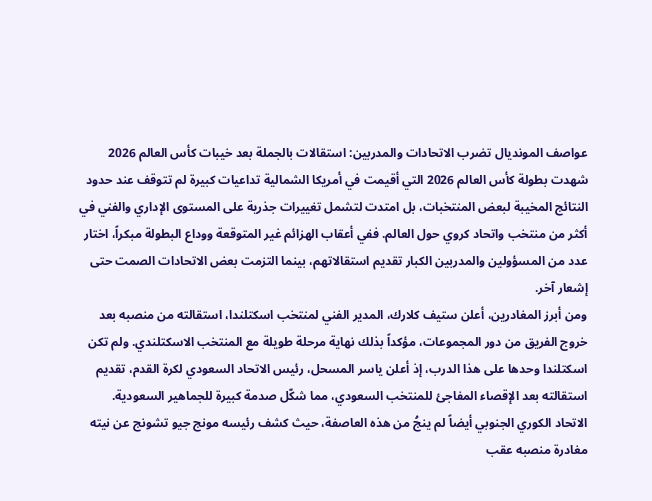عواصف المونديال تضرب الاتحادات والمدربين: استقالات بالجملة بعد خيبات كأس العالم 2026
شهدت بطولة كأس العالم 2026 التي أقيمت في أمريكا الشمالية تداعيات كبيرة لم تتوقف عند حدود النتائج المخيبة لبعض المنتخبات، بل امتدت لتشمل تغييرات جذرية على المستوى الإداري والفني في أكثر من منتخب واتحاد كروي حول العالم. ففي أعقاب الهزائم غير المتوقعة ووداع البطولة مبكراً، اختار عدد من المسؤولين والمدربين الكبار تقديم استقالاتهم، بينما التزمت بعض الاتحادات الصمت حتى إشعار آخر.
ومن أبرز المغادرين، أعلن ستيف كلارك، المدير الفني لمنتخب اسكتلندا، استقالته من منصبه بعد خروج الفريق من دور المجموعات، مؤكداً بذلك نهاية مرحلة طويلة مع المنتخب الاسكتلندي. ولم تكن اسكتلندا وحدها على هذا الدرب، إذ أعلن ياسر المسحل، رئيس الاتحاد السعودي لكرة القدم، تقديم استقالته بعد الإقصاء المفاجئ للمنتخب السعودي، مما شكّل صدمة كبيرة للجماهير السعودية.
الاتحاد الكوري الجنوبي أيضاً لم ينجُ من هذه العاصفة، حيث كشف رئيسه مونج جيو تشونج عن نيته مغادرة منصبه عقب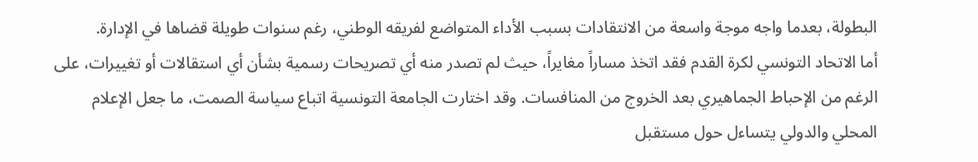البطولة، بعدما واجه موجة واسعة من الانتقادات بسبب الأداء المتواضع لفريقه الوطني، رغم سنوات طويلة قضاها في الإدارة.
أما الاتحاد التونسي لكرة القدم فقد اتخذ مساراً مغايراً، حيث لم تصدر منه أي تصريحات رسمية بشأن أي استقالات أو تغييرات، على الرغم من الإحباط الجماهيري بعد الخروج من المنافسات. وقد اختارت الجامعة التونسية اتباع سياسة الصمت، ما جعل الإعلام المحلي والدولي يتساءل حول مستقبل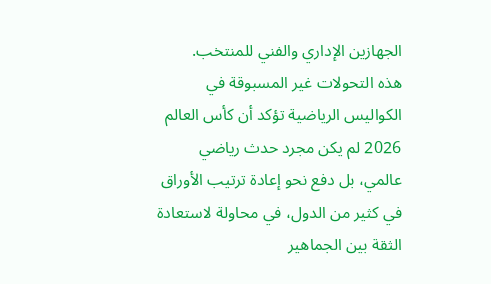الجهازين الإداري والفني للمنتخب.
هذه التحولات غير المسبوقة في الكواليس الرياضية تؤكد أن كأس العالم 2026 لم يكن مجرد حدث رياضي عالمي، بل دفع نحو إعادة ترتيب الأوراق في كثير من الدول، في محاولة لاستعادة الثقة بين الجماهير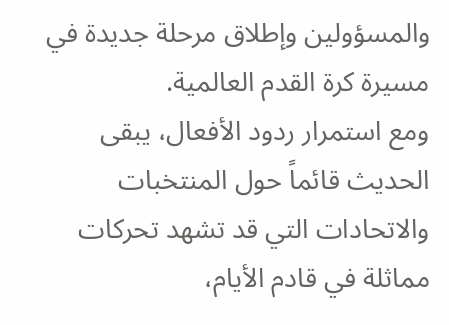والمسؤولين وإطلاق مرحلة جديدة في مسيرة كرة القدم العالمية.
ومع استمرار ردود الأفعال، يبقى الحديث قائماً حول المنتخبات والاتحادات التي قد تشهد تحركات مماثلة في قادم الأيام،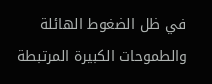في ظل الضغوط الهائلة والطموحات الكبيرة المرتبطة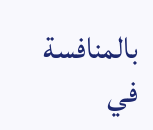بالمنافسة في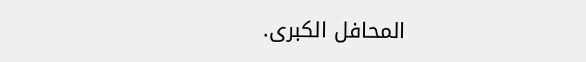المحافل الكبرى.